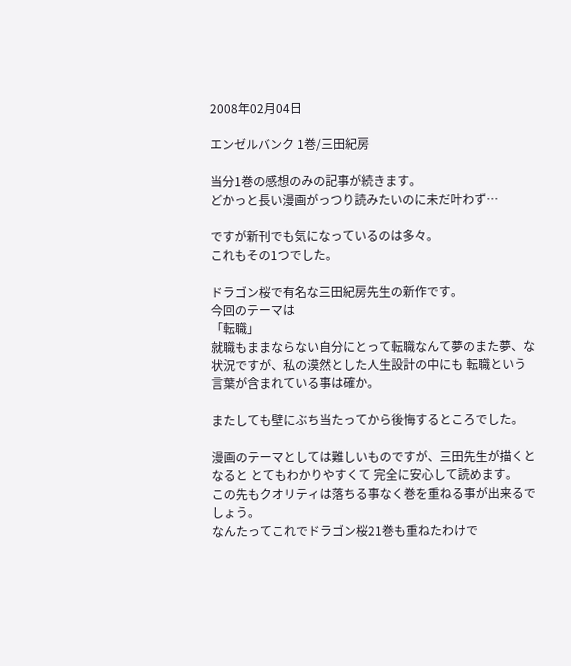2008年02月04日

エンゼルバンク 1巻/三田紀房

当分1巻の感想のみの記事が続きます。
どかっと長い漫画がっつり読みたいのに未だ叶わず…

ですが新刊でも気になっているのは多々。
これもその1つでした。

ドラゴン桜で有名な三田紀房先生の新作です。
今回のテーマは
「転職」
就職もままならない自分にとって転職なんて夢のまた夢、な状況ですが、私の漠然とした人生設計の中にも 転職という言葉が含まれている事は確か。

またしても壁にぶち当たってから後悔するところでした。

漫画のテーマとしては難しいものですが、三田先生が描くとなると とてもわかりやすくて 完全に安心して読めます。
この先もクオリティは落ちる事なく巻を重ねる事が出来るでしょう。
なんたってこれでドラゴン桜21巻も重ねたわけで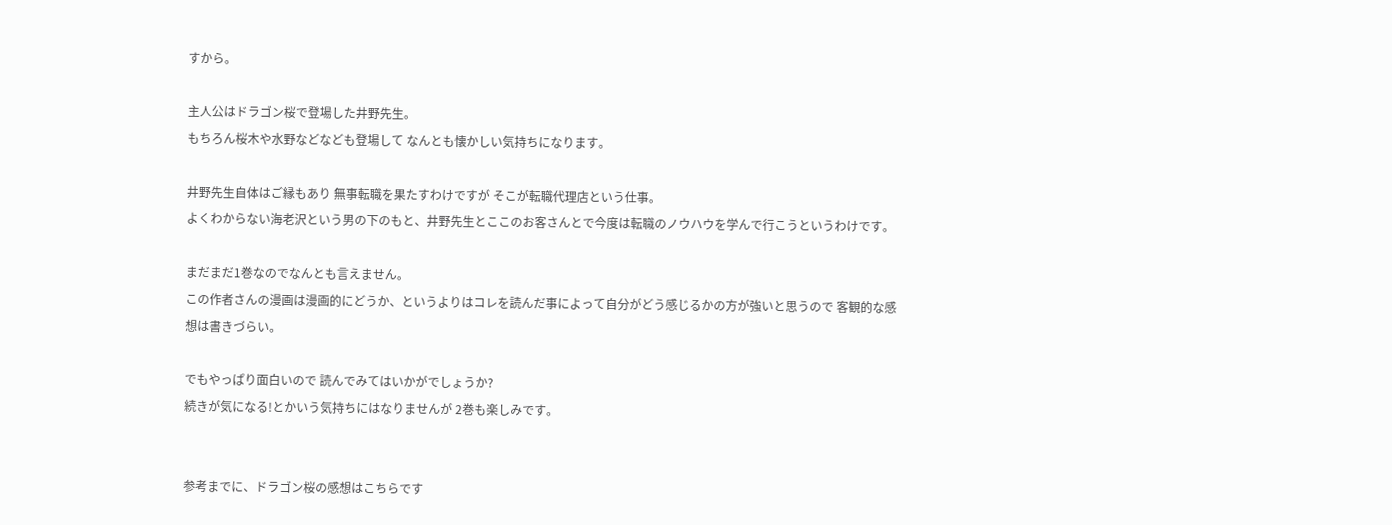すから。

主人公はドラゴン桜で登場した井野先生。
もちろん桜木や水野などなども登場して なんとも懐かしい気持ちになります。

井野先生自体はご縁もあり 無事転職を果たすわけですが そこが転職代理店という仕事。
よくわからない海老沢という男の下のもと、井野先生とここのお客さんとで今度は転職のノウハウを学んで行こうというわけです。

まだまだ1巻なのでなんとも言えません。
この作者さんの漫画は漫画的にどうか、というよりはコレを読んだ事によって自分がどう感じるかの方が強いと思うので 客観的な感想は書きづらい。

でもやっぱり面白いので 読んでみてはいかがでしょうか?
続きが気になる!とかいう気持ちにはなりませんが 2巻も楽しみです。


参考までに、ドラゴン桜の感想はこちらです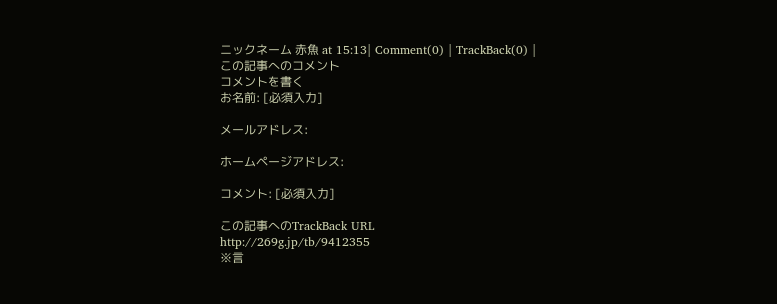ニックネーム 赤魚 at 15:13| Comment(0) | TrackBack(0) |
この記事へのコメント
コメントを書く
お名前: [必須入力]

メールアドレス:

ホームページアドレス:

コメント: [必須入力]

この記事へのTrackBack URL
http://269g.jp/tb/9412355
※言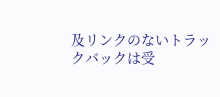及リンクのないトラックバックは受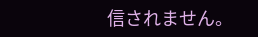信されません。